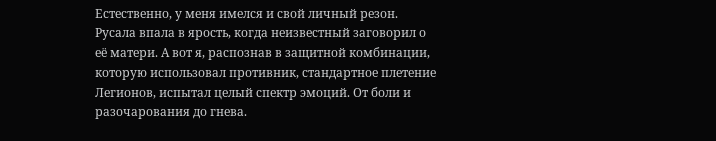Естественно, у меня имелся и свой личный резон. Русала впала в ярость, когда неизвестный заговорил о её матери. А вот я, распознав в защитной комбинации, которую использовал противник, стандартное плетение Легионов, испытал целый спектр эмоций. От боли и разочарования до гнева.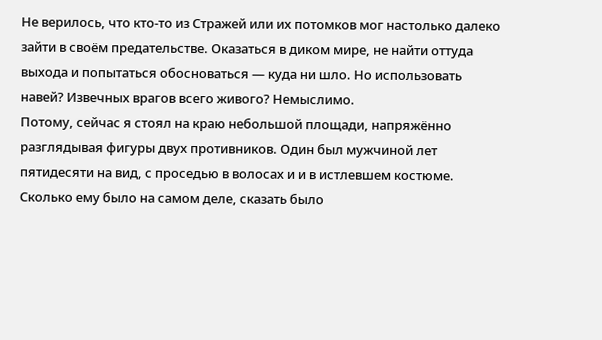Не верилось, что кто-то из Стражей или их потомков мог настолько далеко зайти в своём предательстве. Оказаться в диком мире, не найти оттуда выхода и попытаться обосноваться — куда ни шло. Но использовать навей? Извечных врагов всего живого? Немыслимо.
Потому, сейчас я стоял на краю небольшой площади, напряжённо разглядывая фигуры двух противников. Один был мужчиной лет пятидесяти на вид, с проседью в волосах и и в истлевшем костюме. Сколько ему было на самом деле, сказать было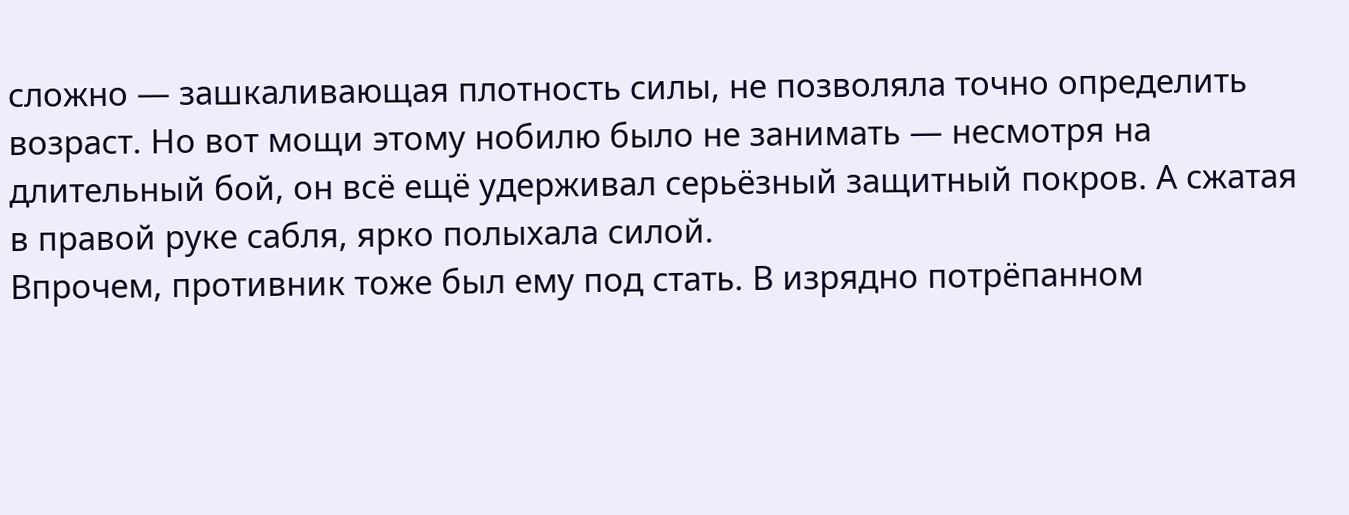сложно — зашкаливающая плотность силы, не позволяла точно определить возраст. Но вот мощи этому нобилю было не занимать — несмотря на длительный бой, он всё ещё удерживал серьёзный защитный покров. А сжатая в правой руке сабля, ярко полыхала силой.
Впрочем, противник тоже был ему под стать. В изрядно потрёпанном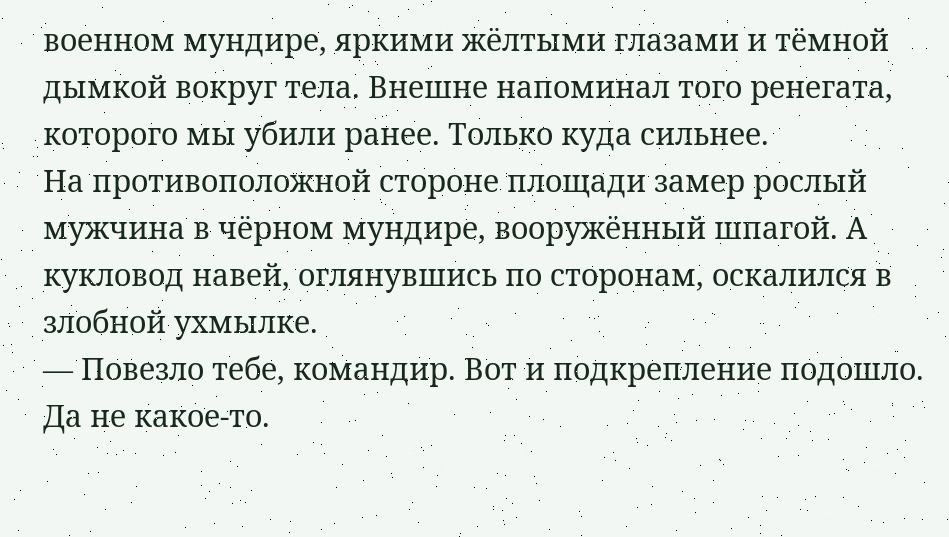военном мундире, яркими жёлтыми глазами и тёмной дымкой вокруг тела. Внешне напоминал того ренегата, которого мы убили ранее. Только куда сильнее.
На противоположной стороне площади замер рослый мужчина в чёрном мундире, вооружённый шпагой. А кукловод навей, оглянувшись по сторонам, оскалился в злобной ухмылке.
— Повезло тебе, командир. Вот и подкрепление подошло. Да не какое-то.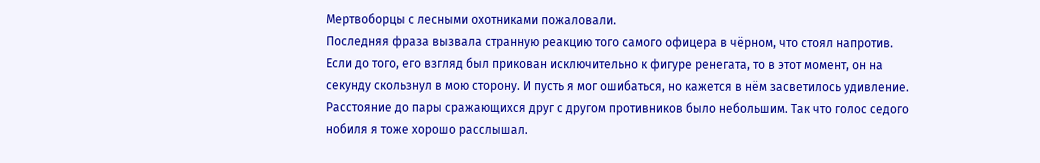Мертвоборцы с лесными охотниками пожаловали.
Последняя фраза вызвала странную реакцию того самого офицера в чёрном, что стоял напротив. Если до того, его взгляд был прикован исключительно к фигуре ренегата, то в этот момент, он на секунду скользнул в мою сторону. И пусть я мог ошибаться, но кажется в нём засветилось удивление.
Расстояние до пары сражающихся друг с другом противников было небольшим. Так что голос седого нобиля я тоже хорошо расслышал.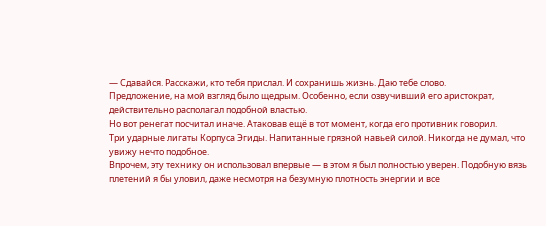— Сдавайся. Расскажи, кто тебя прислал. И сохранишь жизнь. Даю тебе слово.
Предложение, на мой взгляд было щедрым. Особенно, если озвучивший его аристократ, действительно располагал подобной властью.
Но вот ренегат посчитал иначе. Атаковав ещё в тот момент, когда его противник говорил.
Три ударные лигаты Корпуса Эгиды. Напитанные грязной навьей силой. Никогда не думал, что увижу нечто подобное.
Впрочем, эту технику он использовал впервые — в этом я был полностью уверен. Подобную вязь плетений я бы уловил, даже несмотря на безумную плотность энергии и все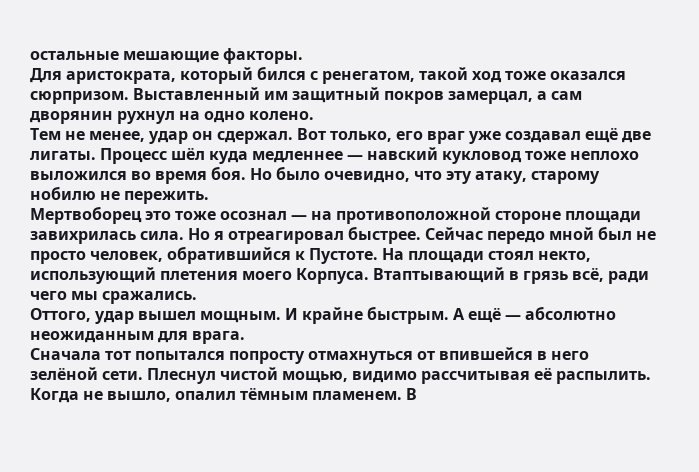остальные мешающие факторы.
Для аристократа, который бился с ренегатом, такой ход тоже оказался сюрпризом. Выставленный им защитный покров замерцал, а сам дворянин рухнул на одно колено.
Тем не менее, удар он сдержал. Вот только, его враг уже создавал ещё две лигаты. Процесс шёл куда медленнее — навский кукловод тоже неплохо выложился во время боя. Но было очевидно, что эту атаку, старому нобилю не пережить.
Мертвоборец это тоже осознал — на противоположной стороне площади завихрилась сила. Но я отреагировал быстрее. Сейчас передо мной был не просто человек, обратившийся к Пустоте. На площади стоял некто, использующий плетения моего Корпуса. Втаптывающий в грязь всё, ради чего мы сражались.
Оттого, удар вышел мощным. И крайне быстрым. А ещё — абсолютно неожиданным для врага.
Сначала тот попытался попросту отмахнуться от впившейся в него зелёной сети. Плеснул чистой мощью, видимо рассчитывая её распылить. Когда не вышло, опалил тёмным пламенем. В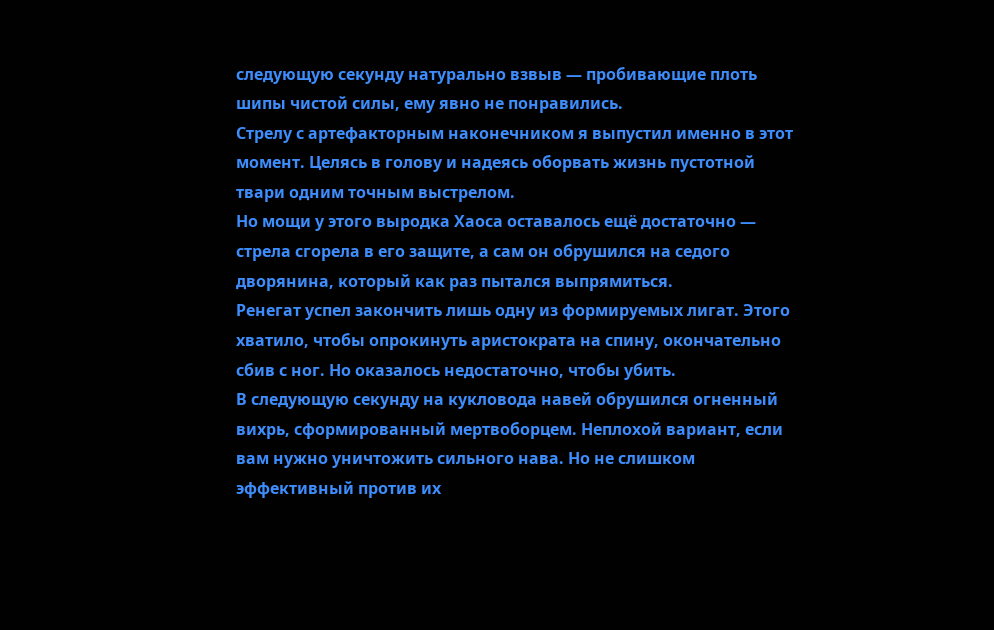следующую секунду натурально взвыв — пробивающие плоть шипы чистой силы, ему явно не понравились.
Стрелу с артефакторным наконечником я выпустил именно в этот момент. Целясь в голову и надеясь оборвать жизнь пустотной твари одним точным выстрелом.
Но мощи у этого выродка Хаоса оставалось ещё достаточно — стрела сгорела в его защите, а сам он обрушился на седого дворянина, который как раз пытался выпрямиться.
Ренегат успел закончить лишь одну из формируемых лигат. Этого хватило, чтобы опрокинуть аристократа на спину, окончательно сбив с ног. Но оказалось недостаточно, чтобы убить.
В следующую секунду на кукловода навей обрушился огненный вихрь, сформированный мертвоборцем. Неплохой вариант, если вам нужно уничтожить сильного нава. Но не слишком эффективный против их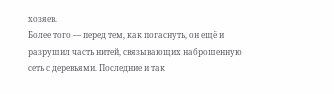хозяев.
Более того — перед тем, как погаснуть, он ещё и разрушил часть нитей, связывающих наброшенную сеть с деревьями. Последние и так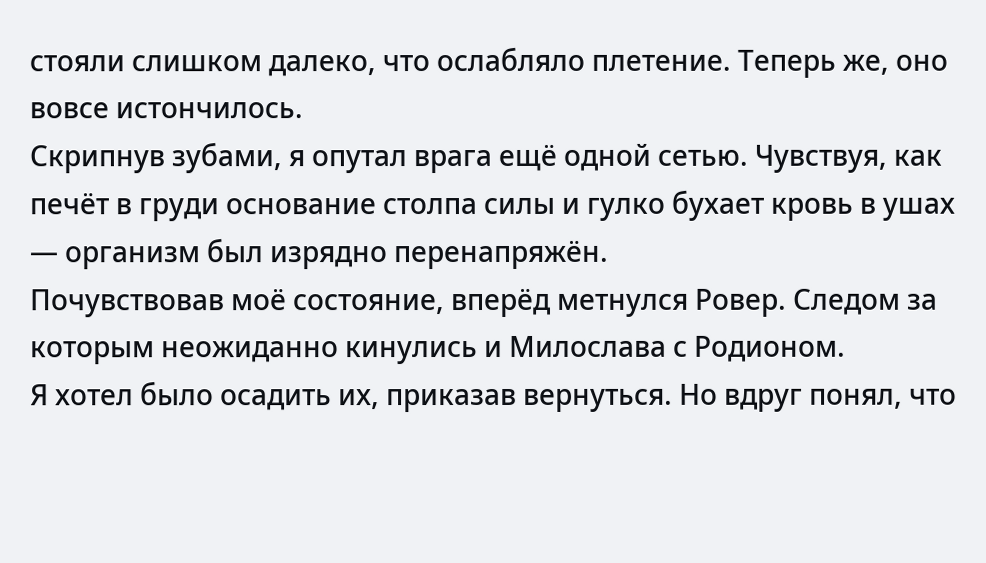стояли слишком далеко, что ослабляло плетение. Теперь же, оно вовсе истончилось.
Скрипнув зубами, я опутал врага ещё одной сетью. Чувствуя, как печёт в груди основание столпа силы и гулко бухает кровь в ушах — организм был изрядно перенапряжён.
Почувствовав моё состояние, вперёд метнулся Ровер. Следом за которым неожиданно кинулись и Милослава с Родионом.
Я хотел было осадить их, приказав вернуться. Но вдруг понял, что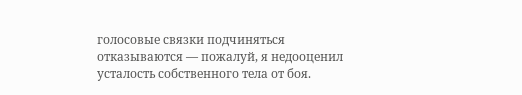голосовые связки подчиняться отказываются — пожалуй, я недооценил усталость собственного тела от боя.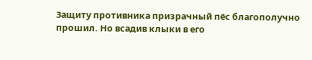Защиту противника призрачный пёс благополучно прошил. Но всадив клыки в его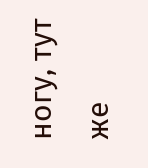ногу, тут же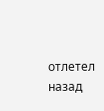отлетел назад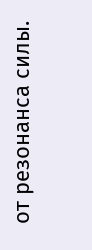от резонанса силы.